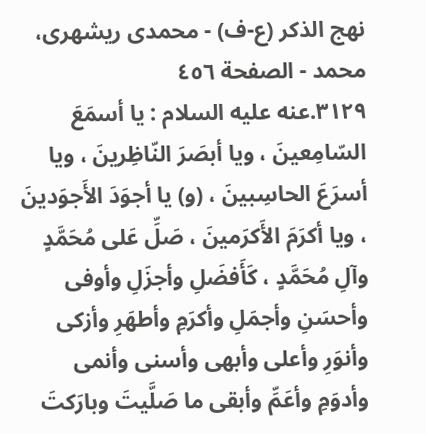نهج الذكر (ع-ف) - محمدی ریشهری، محمد - الصفحة ٤٥٦
٣١٢٩.عنه عليه السلام : يا أسمَعَ السّامِعينَ ، ويا أبصَرَ النّاظِرينَ ، ويا أسرَعَ الحاسِبينَ ، (و) يا أجوَدَ الأَجوَدينَ ، ويا أكرَمَ الأَكرَمينَ ، صَلِّ عَلى مُحَمَّدٍ وآلِ مُحَمَّدٍ ، كَأَفضَلِ وأجزَلِ وأوفى وأحسَنِ وأجمَلِ وأكرَمِ وأطهَرِ وأزكى وأنوَرِ وأعلى وأبهى وأسنى وأنمى وأدوَمِ وأعَمِّ وأبقى ما صَلَّيتَ وبارَكتَ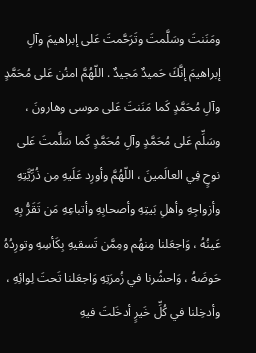ومَنَنتَ وسَلَّمتَ وتَرَحَّمتَ عَلى إبراهيمَ وآلِ إبراهيمَ إنَّكَ حَميدٌ مَجيدٌ . اللّهُمَّ امنُن عَلى مُحَمَّدٍ وآلِ مُحَمَّدٍ كَما مَنَنتَ عَلى موسى وهارونَ ، وسَلِّم عَلى مُحَمَّدٍ وآلِ مُحَمَّدٍ كَما سَلَّمتَ عَلى نوحٍ فِي العالَمينَ ، اللّهُمَّ وأورِد عَلَيهِ مِن ذُرِّيَّتِهِ وأزواجِهِ وأهلِ بَيتِهِ وأصحابِهِ وأتباعِهِ مَن تَقَرُّ بِهِ عَينُهُ ، وَاجعَلنا مِنهُم ومِمَّن تَسقيهِ بِكَأسِهِ وتورِدُهُ حَوضَهُ ، وَاحشُرنا في زُمرَتِهِ وَاجعَلنا تَحتَ لِوائِهِ ، وأدخِلنا في كُلِّ خَيرٍ أدخَلتَ فيهِ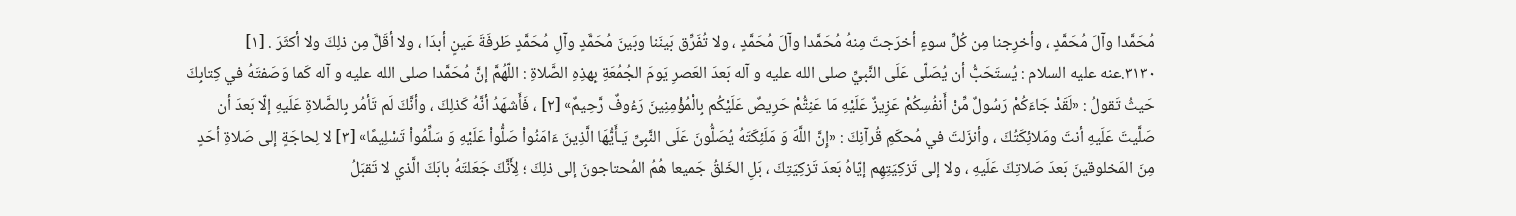مُحَمَّدا وآلَ مُحَمَّدٍ ، وأخرِجنا مِن كُلِّ سوءٍ أخرَجتَ مِنهُ مُحَمَّدا وآلَ مُحَمَّدٍ ، ولا تُفَرِّق بَينَنا وبَينَ مُحَمَّدٍ وآلِ مُحَمَّدٍ طَرفَةَ عَينٍ أبدَا ، ولا أقَلَّ مِن ذلِكَ ولا أكثَرَ . [١]
٣١٣٠.عنه عليه السلام : يُستَحَبُّ أن يُصَلّى عَلَى النَّبيِّ صلى الله عليه و آله بَعدَ العَصرِ يَومَ الجُمُعَةِ بِهذِهِ الصَّلاةِ : اللّهُمَّ إنَّ مُحَمَّدا صلى الله عليه و آله كَما وَصَفتَهُ في كِتابِكَ حَيثُ تَقولُ : «لَقَدْ جَاءَكُمْ رَسُولٌ مِّنْ أَنفُسِكُمْ عَزِيزٌ عَلَيْهِ مَا عَنِتُّمْ حَرِيصٌ عَلَيْكُم بِالْمُؤْمِنِينَ رَءُوفٌ رَّحِيمٌ» [٢] ، فَأَشهَدُ أنَّهُ كَذلِكَ ، وأنَّكَ لَم تَأمُر بِالصَّلاةِ عَلَيهِ إلّا بَعدَ أن صَلَّيتَ عَلَيهِ أنتَ ومَلائِكَتُكَ ، وأنزَلتَ في مُحكَمِ قُرآنِكَ : «إِنَّ اللَّهَ وَ مَلَئِكَتَهُ يُصَلُّونَ عَلَى النَّبِىِّ يَـأَيُّهَا الَّذِينَ ءَامَنُواْ صَلُّواْ عَلَيْهِ وَ سَلِّمُواْ تَسْلِيمًا» [٣] لا لِحاجَةٍ إلى صَلاةِ أحَدٍ مِنَ المَخلوقينَ بَعدَ صَلاتِكَ عَلَيهِ ، ولا إلى تَزكِيَتِهِم إيّاهُ بَعدَ تَزكِيَتِكَ ، بَلِ الخَلقُ جَميعا هُمُ المُحتاجونَ إلى ذلِكَ ؛ لِأَنَّكَ جَعَلتَهُ بابَكَ الَّذي لا تَقبَلُ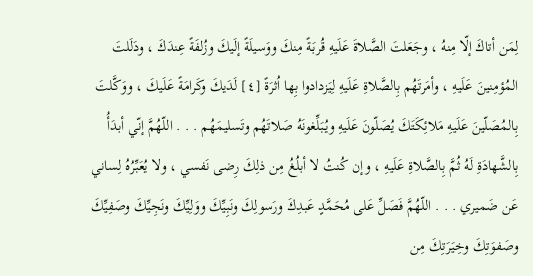لِمَن أتاكَ إلّا مِنهُ ، وجَعَلتَ الصَّلاةَ عَلَيهِ قُربَةً مِنكَ ووَسيلَةً إلَيكَ وزُلفَةً عِندَكَ ، ودَلَلتَ المُؤمِنينَ عَلَيهِ ، وأمَرتَهُم بِالصَّلاةِ عَلَيهِ لِيَزدادوا بِها اُثرَةً [٤] لَدَيكَ وكَرامَةً عَلَيكَ ، ووَكَّلتَ بِالمُصَلّينَ عَلَيهِ مَلائِكَتَكَ يُصَلّونَ عَلَيهِ ويُبَلِّغونَهُ صَلاتَهُم وتَسليمَهُم . . . اللّهُمَّ إنّي أبدَأُ بِالشَّهادَةِ لَهُ ثُمَّ بِالصَّلاةِ عَلَيهِ ، وإن كُنتُ لا أبلُغُ مِن ذلِكَ رِضى نَفسي ، ولا يُعَبِّرُهُ لِساني عَن ضَميري . . . اللّهُمَّ فَصَلِّ عَلى مُحَمَّدٍ عَبدِكَ ورَسولِكَ ونَبِيِّكَ ووَلِيِّكَ ونَجِيِّكَ وصَفِيِّكَ وصَفوَتِكَ وخِيَرَتِكَ مِن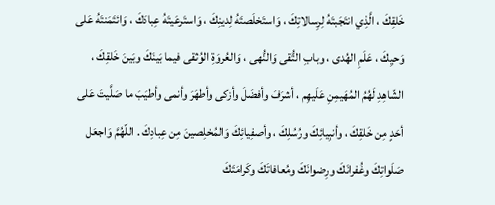خَلقِكَ ، الَّذِي انتَجَبتَهُ لِرِسالاتِكَ ، وَاستَخلَصتَهُ لِدينِكَ ، وَاستَرعَيتَهُ عِبادَكَ ، وَائتَمَنتَهُ عَلى وَحيِكَ ، عَلَمِ الهُدى ، وبابِ التُّقى وَالنُّهى ، وَالعُروَةِ الوُثقى فيما بَينَكَ وبَينَ خَلقِكَ ، الشّاهِدِ لَهُمُ المُهَيمِنِ عَلَيهِم ، أشرَفَ وأفضَلَ وأزكى وأطهَرَ وأنمى وأطيَبَ ما صَلَّيتَ عَلى أحَدٍ مِن خَلقِكَ ، وأنبِيائِكَ ورُسُلِكَ ، وأصفِيائِكَ وَالمُخلِصينَ مِن عِبادِكَ . اللّهُمَّ وَاجعَل صَلَواتِكَ وغُفرانَكَ ورِضوانَكَ ومُعافاتَكَ وكَرامَتَكَ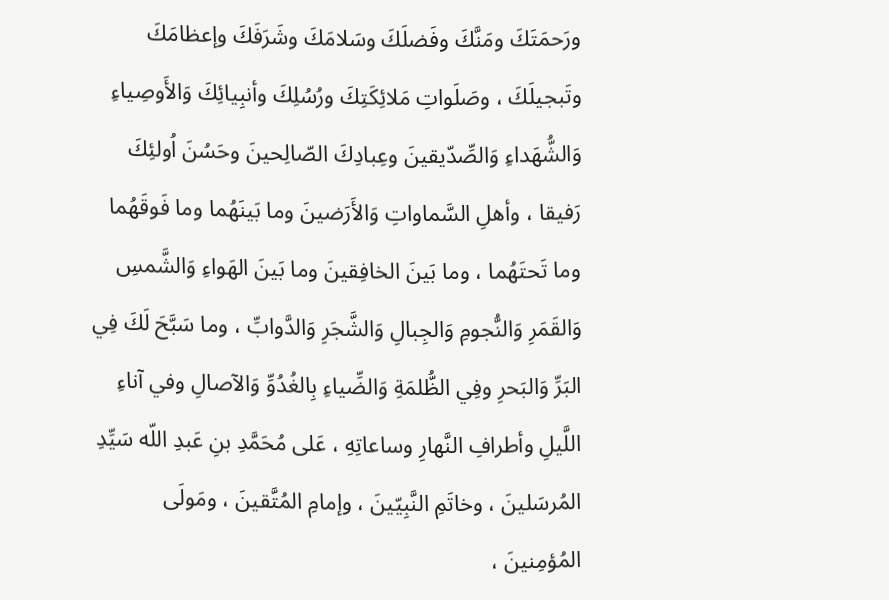ورَحمَتَكَ ومَنَّكَ وفَضلَكَ وسَلامَكَ وشَرَفَكَ وإعظامَكَ وتَبجيلَكَ ، وصَلَواتِ مَلائِكَتِكَ ورُسُلِكَ وأنبِيائِكَ وَالأَوصِياءِ وَالشُّهَداءِ وَالصِّدّيقينَ وعِبادِكَ الصّالِحينَ وحَسُنَ اُولئِكَ رَفيقا ، وأهلِ السَّماواتِ وَالأَرَضينَ وما بَينَهُما وما فَوقَهُما وما تَحتَهُما ، وما بَينَ الخافِقينَ وما بَينَ الهَواءِ وَالشَّمسِ وَالقَمَرِ وَالنُّجومِ وَالجِبالِ وَالشَّجَرِ وَالدَّوابِّ ، وما سَبَّحَ لَكَ فِي البَرِّ وَالبَحرِ وفِي الظُّلمَةِ وَالضِّياءِ بِالغُدُوِّ وَالآصالِ وفي آناءِ اللَّيلِ وأطرافِ النَّهارِ وساعاتِهِ ، عَلى مُحَمَّدِ بنِ عَبدِ اللّه سَيِّدِ المُرسَلينَ ، وخاتَمِ النَّبِيّينَ ، وإمامِ المُتَّقينَ ، ومَولَى المُؤمِنينَ ،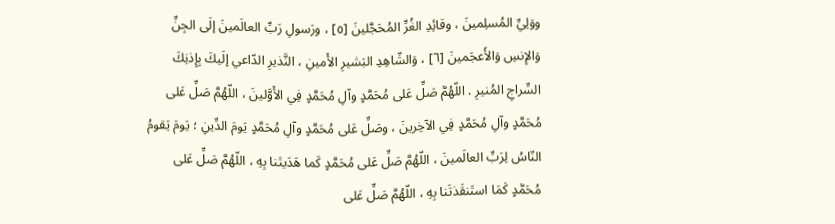ووَلِيِّ المُسلِمينَ ، وقائِدِ الغُرِّ المُحَجَّلينَ [٥] ، ورَسولِ رَبِّ العالَمينَ إلَى الجِنِّ وَالإِنسِ وَالأَعجَمينَ [٦] ، وَالشّاهِدِ البَشيرِ الأَمينِ ، النَّذيرِ الدّاعي إلَيكَ بِإِذنِكَ السِّراجِ المُنيرِ . اللّهُمَّ صَلِّ عَلى مُحَمَّدٍ وآلِ مُحَمَّدٍ فِي الأَوَّلينَ ، اللّهُمَّ صَلِّ عَلى مُحَمَّدٍ وآلِ مُحَمَّدٍ فِي الآخِرينَ ، وصَلِّ عَلى مُحَمَّدٍ وآلِ مُحَمَّدٍ يَومَ الدِّينِ ؛ يَومَ يَقومُ النّاسُ لِرَبِّ العالَمينَ ، اللّهُمَّ صَلِّ عَلى مُحَمَّدٍ كَما هَدَيتَنا بِهِ ، اللّهُمَّ صَلِّ عَلى مُحَمَّدٍ كَمَا استَنقَذتَنا بِهِ ، اللّهُمَّ صَلِّ عَلى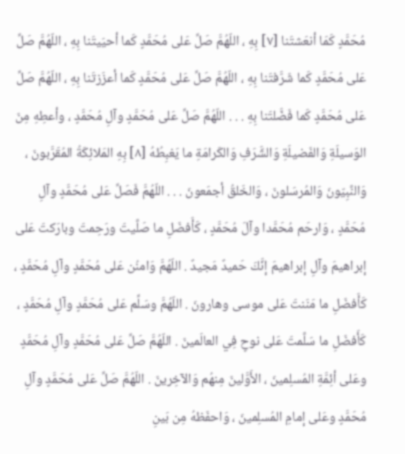مُحَمَّدٍ كَمَا أنعَشتَنا [٧] بِهِ ، اللّهُمَّ صَلِّ عَلى مُحَمَّدٍ كَما أحيَيتَنا بِهِ ، اللّهُمَّ صَلِّ عَلى مُحَمَّدٍ كَما شَرَّفتَنا بِهِ ، اللّهُمَّ صَلِّ عَلى مُحَمَّدٍ كَما أعزَزتَنا بِهِ ، اللّهُمَّ صَلِّ عَلى مُحَمَّدٍ كَما فَضَّلتَنا بِهِ . . . اللّهُمَّ صَلِّ عَلى مُحَمَّدٍ وآلِ مُحَمَّدٍ ، وأعطِهِ مِنَ الوَسيلَةِ وَالفَضيلَةِ وَالشَّرَفِ وَالكَرامَةِ ما يَغبِطُهُ [٨] بِهِ المَلائِكَةُ المُقَرَّبونَ ، وَالنَّبِيّونَ وَالمُرسَلونَ ، وَالخَلقُ أجمَعونَ . . . اللّهُمَّ فَصَلِّ عَلى مُحَمَّدٍ وآلِ مُحَمَّدٍ ، وَارحَم مُحَمَّدا وآلَ مُحَمَّدٍ ، كَأَفضَلِ ما صَلَّيتَ ورَحِمتَ وبارَكتَ عَلى إبراهيمَ وآلِ إبراهيمَ إنَّكَ حَميدٌ مَجيدٌ . اللّهُمَّ وَامنُن عَلى مُحَمَّدٍ وآلِ مُحَمَّدٍ ، كَأَفضَلِ ما مَنَنتَ عَلى موسى وهارونَ . اللّهُمَّ وسَلِّم عَلى مُحَمَّدٍ وآلِ مُحَمَّدٍ ، كَأَفضَلِ ما سَلَّمتَ عَلى نوحٍ فِي العالَمينَ . اللّهُمَّ صَلِّ عَلى مُحَمَّدٍ وآلِ مُحَمَّدٍ وعَلى أئِمَّةِ المُسلِمينَ ، الأَوَّلينَ مِنهُم وَالآخِرينَ . اللّهُمَّ صَلِّ عَلى مُحَمَّدٍ وآلِ مُحَمَّدٍ وعَلى إمامِ المُسلِمينَ ، وَاحفَظهُ مِن بَينِ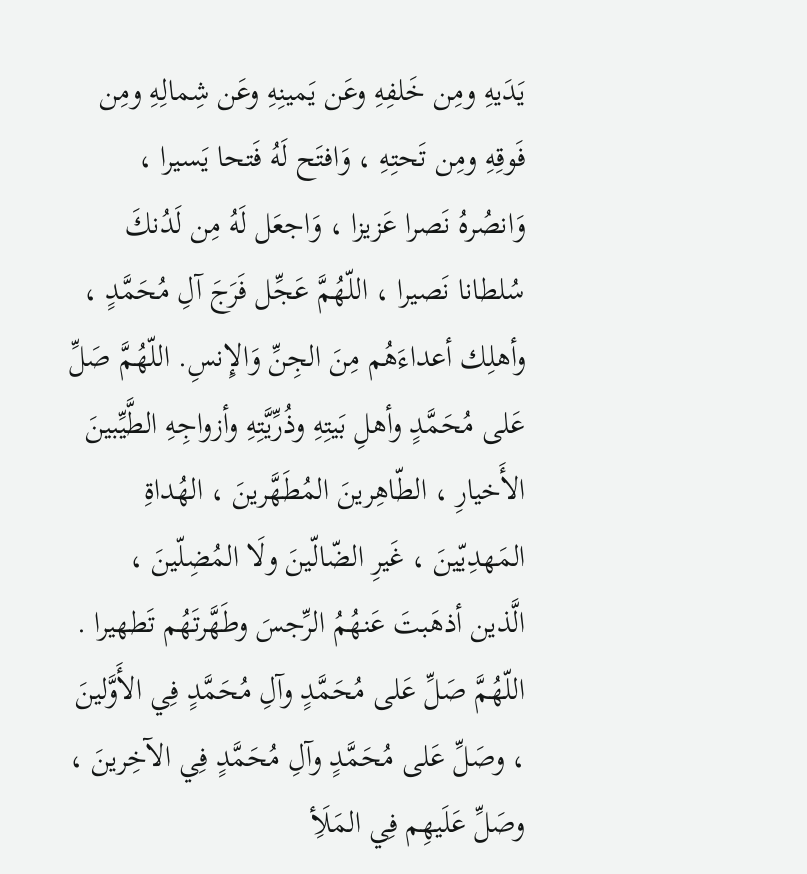يَدَيهِ ومِن خَلفِهِ وعَن يَمينِهِ وعَن شِمالِهِ ومِن فَوقِهِ ومِن تَحتِهِ ، وَافتَح لَهُ فَتحا يَسيرا ، وَانصُرهُ نَصرا عَزيزا ، وَاجعَل لَهُ مِن لَدُنكَ سُلطانا نَصيرا ، اللّهُمَّ عَجِّل فَرَجَ آلِ مُحَمَّدٍ ، وأهلِك أعداءَهُم مِنَ الجِنِّ وَالإِنسِ. اللّهُمَّ صَلِّ عَلى مُحَمَّدٍ وأهلِ بَيتِهِ وذُرِّيَّتِهِ وأزواجِهِ الطَّيِّبينَ الأَخيارِ ، الطّاهِرينَ المُطَهَّرينَ ، الهُداةِ المَهدِيّينَ ، غَيرِ الضّالّينَ ولَا المُضِلّينَ ، الَّذين أذهَبتَ عَنهُمُ الرِّجسَ وطَهَّرتَهُم تَطهيرا . اللّهُمَّ صَلِّ عَلى مُحَمَّدٍ وآلِ مُحَمَّدٍ فِي الأَوَّلينَ ، وصَلِّ عَلى مُحَمَّدٍ وآلِ مُحَمَّدٍ فِي الآخِرينَ ، وصَلِّ عَلَيهِم فِي المَلَأِ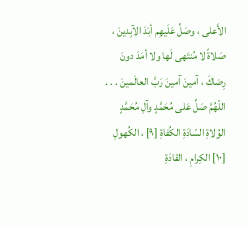الأَعلى ، وصَلِّ عَلَيهِم أبَدَ الآبِدينَ ، صَلاةً لا مُنتَهى لَها ولا أمَدَ دونَ رِضاكَ ، آمينَ آمينَ رَبَّ العالَمينَ . . . اللّهُمَّ صَلِّ عَلى مُحَمَّدٍ وآلِ مُحَمَّدٍ الوُلاةِ السّادَةِ الكُفاةِ [٩] ، الكُهولِ [١٠] الكِرامِ ، القادَةِ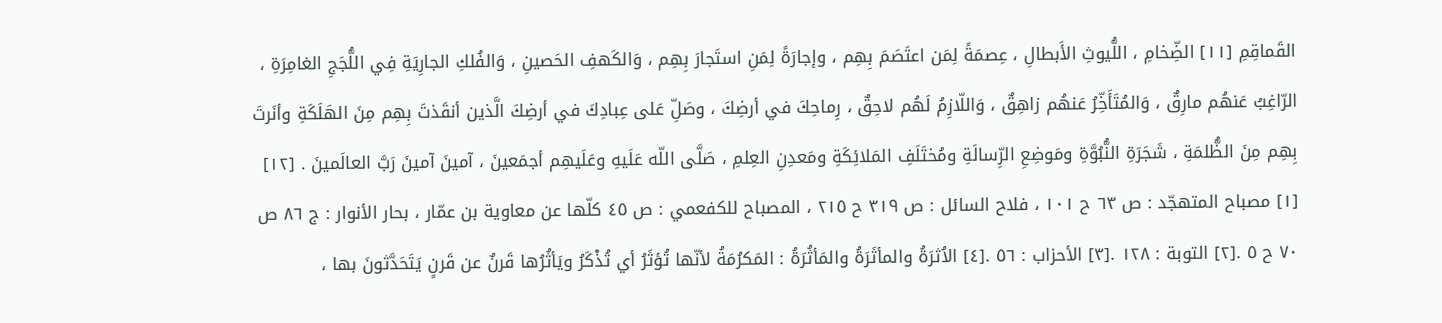القَماقِمِ [١١] الضِّخامِ ، اللُّيوثِ الأَبطالِ ، عِصمَةً لِمَن اعتَصَمَ بِهِم ، وإجارَةً لِمَنِ استَجارَ بِهِم ، وَالكَهفِ الحَصينِ ، وَالفُلكِ الجارِيَةِ فِي اللُّجَجِ الغامِرَةِ ، الرّاغِبُ عَنهُم مارِقٌ ، وَالمُتَأَخِّرُ عَنهُم زاهِقٌ ، وَاللّازِمُ لَهُم لاحِقٌ ، رِماحِكَ في أرضِكَ ، وصَلِّ عَلى عِبادِكَ في أرضِكَ الَّذين أنقَذتَ بِهِم مِنَ الهَلَكَةِ وأنَرتَ بِهِم مِنَ الظُّلمَةِ ، شَجَرَةِ النُّبُوَّةِ ومَوضِعِ الرِّسالَةِ ومُختَلَفِ المَلائِكَةِ ومَعدِنِ العِلمِ ، صَلَّى اللّه عَلَيهِ وعَلَيهِم أجمَعينَ ، آمينَ آمينَ رَبَّ العالَمينَ . [١٢]
[١] مصباح المتهجّد : ص ٦٣ ح ١٠١ ، فلاح السائل : ص ٣١٩ ح ٢١٥ ، المصباح للكفعمي : ص ٤٥ كلّها عن معاوية بن عمّار ، بحار الأنوار : ج ٨٦ ص ٧٠ ح ٥ .[٢] التوبة : ١٢٨ .[٣] الأحزاب : ٥٦ .[٤] الاُثرَةُ والمأثَرَةُ والمَأثُرَةُ : المَكرُمَةُ لأنّها تُؤثَرُ أي تُذْكَرُ ويَأثُرُها قَرنٌ عن قَرنٍ يَتَحَدَّثونَ بها ،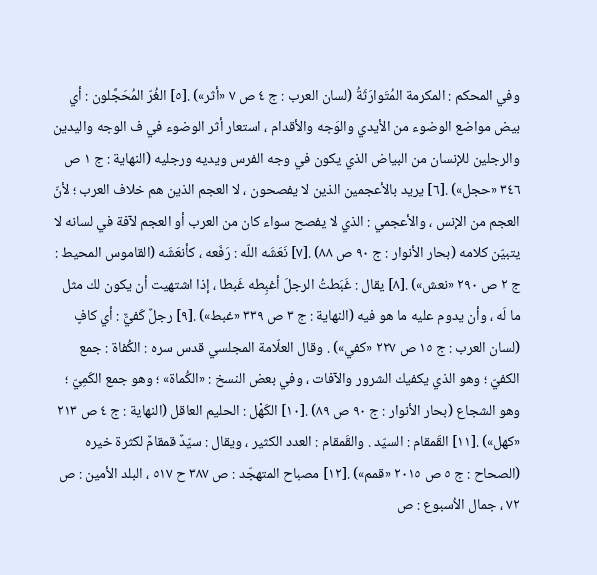وفي المحكم : المكرمة المُتَوارَثَةُ (لسان العرب : ج ٤ ص ٧ «أثر») .[٥] الغُرّ المُحَجَّلون : أي بيض مواضع الوضوء من الأيدي والوَجه والأقدام ، استعار أثر الوضوء في ف الوجه واليدين والرجلين للإنسان من البياض الذي يكون في وجه الفرس ويديه ورجليه (النهاية : ج ١ ص ٣٤٦ «حجل») .[٦] يريد بالأعجمين الذين لا يفصحون ، لا العجم الذين هم خلاف العرب ؛ لأنّ العجم من الإنس ، والأعجمي : الذي لا يفصح سواء كان من العرب أو العجم لآفة في لسانه لا يتبيّن كلامه (بحار الأنوار : ج ٩٠ ص ٨٨) .[٧] نَعَشَه اللّه : رَفَعه ، كأنعَشَه (القاموس المحيط : ج ٢ ص ٢٩٠ «نعش») .[٨] يقال : غَبَطتُ الرجلَ أغبِطه غَبطا ، إذا اشتهيت أن يكون لك مثل ما لَه ، وأن يدوم عليه ما هو فيه (النهاية : ج ٣ ص ٣٣٩ «غبط») .[٩] رجلٌ كَفيٌّ : أي كافٍ (لسان العرب : ج ١٥ ص ٢٢٧ «كفي») . وقال العلّامة المجلسي قدس سره : الكُفاة : جمع الكفيّ ؛ وهو الذي يكفيك الشرور والآفات ، وفي بعض النسخ : «الكُماة» ؛ وهو جمع الكَمِيّ ؛ وهو الشجاع (بحار الأنوار : ج ٩٠ ص ٨٩) .[١٠] الكَهْل : الحليم العاقل (النهاية : ج ٤ ص ٢١٣ «كهل») .[١١] القَمقام : السيّد . والقَمقام : العدد الكثير ، ويقال : سيّدٌ قمقامٌ لكثرة خيره (الصحاح : ج ٥ ص ٢٠١٥ «قمم») .[١٢] مصباح المتهجّد : ص ٣٨٧ ح ٥١٧ ، البلد الأمين : ص ٧٢ ، جمال الاُسبوع : ص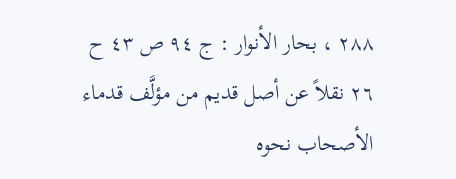٢٨٨ ، بحار الأنوار : ج ٩٤ ص ٤٣ ح ٢٦ نقلاً عن أصل قديم من مؤلَّف قدماء الأصحاب نحوه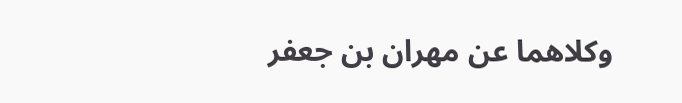وكلاهما عن مهران بن جعفر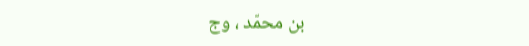بن محمّد ، وج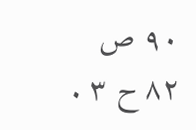٩٠ ص ٨٢ ح ٣ .